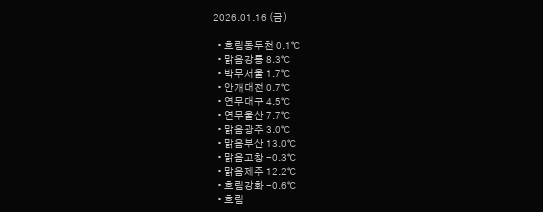2026.01.16 (금)

  • 흐림동두천 0.1℃
  • 맑음강릉 8.3℃
  • 박무서울 1.7℃
  • 안개대전 0.7℃
  • 연무대구 4.5℃
  • 연무울산 7.7℃
  • 맑음광주 3.0℃
  • 맑음부산 13.0℃
  • 맑음고창 -0.3℃
  • 맑음제주 12.2℃
  • 흐림강화 -0.6℃
  • 흐림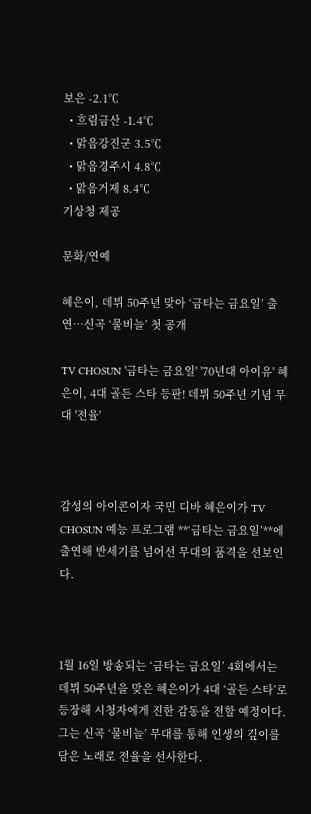보은 -2.1℃
  • 흐림금산 -1.4℃
  • 맑음강진군 3.5℃
  • 맑음경주시 4.8℃
  • 맑음거제 8.4℃
기상청 제공

문화/연예

혜은이, 데뷔 50주년 맞아 ‘금타는 금요일’ 출연…신곡 ‘물비늘’ 첫 공개

TV CHOSUN '금타는 금요일' '70년대 아이유' 혜은이, 4대 골든 스타 등판! 데뷔 50주년 기념 무대 '전율'



감성의 아이콘이자 국민 디바 혜은이가 TV CHOSUN 예능 프로그램 **‘금타는 금요일’**에 출연해 반세기를 넘어선 무대의 품격을 선보인다.



1월 16일 방송되는 ‘금타는 금요일’ 4회에서는 데뷔 50주년을 맞은 혜은이가 4대 ‘골든 스타’로 등장해 시청자에게 진한 감동을 전할 예정이다. 그는 신곡 ‘물비늘’ 무대를 통해 인생의 깊이를 담은 노래로 전율을 선사한다.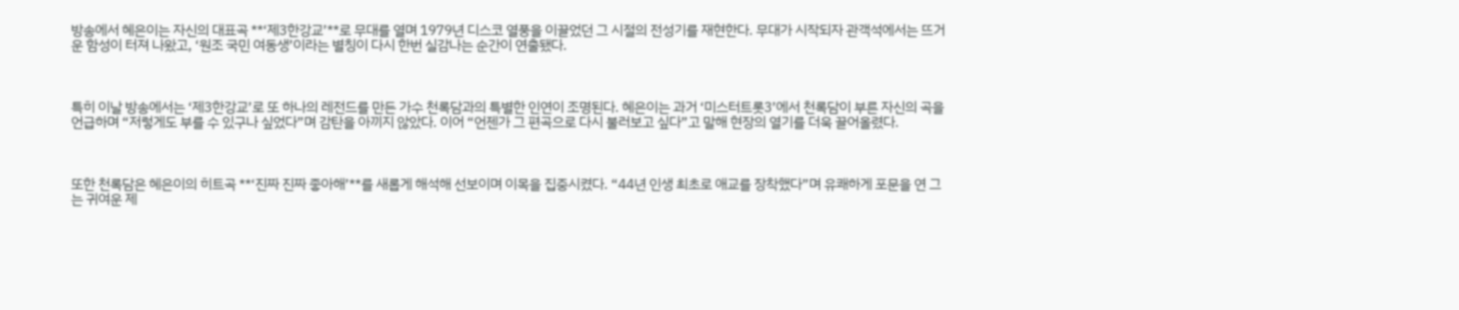방송에서 혜은이는 자신의 대표곡 **‘제3한강교’**로 무대를 열며 1979년 디스코 열풍을 이끌었던 그 시절의 전성기를 재현한다. 무대가 시작되자 관객석에서는 뜨거운 함성이 터져 나왔고, ‘원조 국민 여동생’이라는 별칭이 다시 한번 실감나는 순간이 연출됐다.



특히 이날 방송에서는 ‘제3한강교’로 또 하나의 레전드를 만든 가수 천록담과의 특별한 인연이 조명된다. 혜은이는 과거 ‘미스터트롯3’에서 천록담이 부른 자신의 곡을 언급하며 “저렇게도 부를 수 있구나 싶었다”며 감탄을 아끼지 않았다. 이어 “언젠가 그 편곡으로 다시 불러보고 싶다”고 말해 현장의 열기를 더욱 끌어올렸다.



또한 천록담은 혜은이의 히트곡 **‘진짜 진짜 좋아해’**를 새롭게 해석해 선보이며 이목을 집중시켰다. “44년 인생 최초로 애교를 장착했다”며 유쾌하게 포문을 연 그는 귀여운 제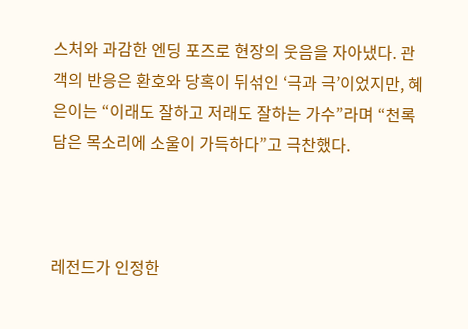스처와 과감한 엔딩 포즈로 현장의 웃음을 자아냈다. 관객의 반응은 환호와 당혹이 뒤섞인 ‘극과 극’이었지만, 혜은이는 “이래도 잘하고 저래도 잘하는 가수”라며 “천록담은 목소리에 소울이 가득하다”고 극찬했다.



레전드가 인정한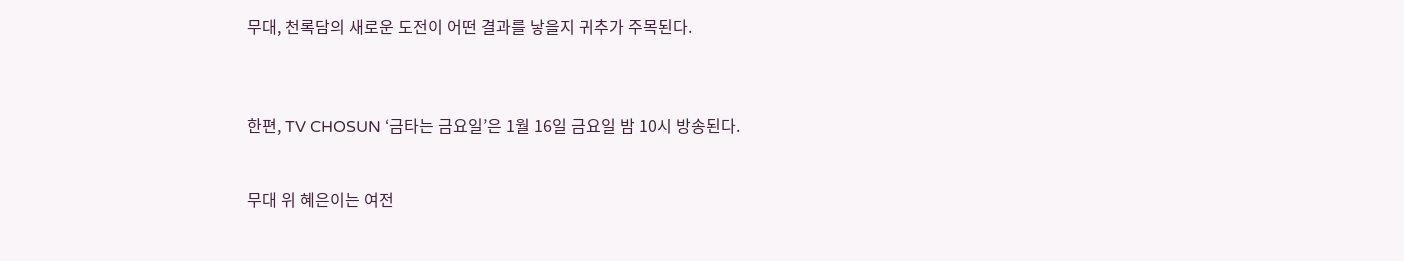무대, 천록담의 새로운 도전이 어떤 결과를 낳을지 귀추가 주목된다.



한편, TV CHOSUN ‘금타는 금요일’은 1월 16일 금요일 밤 10시 방송된다.


무대 위 혜은이는 여전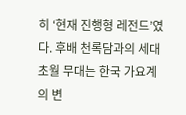히 ‘현재 진행형 레전드’였다. 후배 천록담과의 세대 초월 무대는 한국 가요계의 변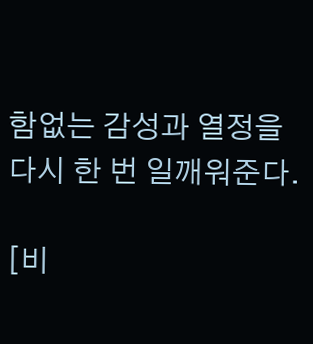함없는 감성과 열정을 다시 한 번 일깨워준다.

[비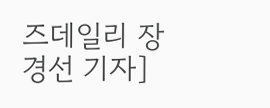즈데일리 장경선 기자]